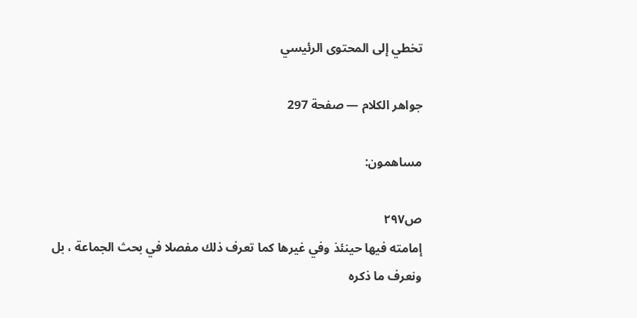تخطي إلى المحتوى الرئيسي

جواهر الكلام — صفحة 297

مساهمون:

ص٢٩٧
إمامته فيها حينئذ وفي غيرها كما تعرف ذلك مفصلا في بحث الجماعة ، بل ونعرف ما ذكره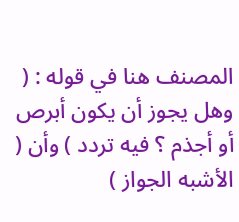المصنف هنا في قوله : ( وهل يجوز أن يكون أبرص أو أجذم ؟ فيه تردد ) وأن ( الأشبه الجواز )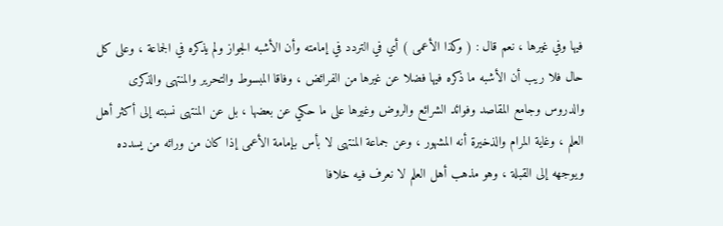فيها وفي غيرها ، نعم قال : ( وكذا الأعمى ) أي في التردد في إمامته وأن الأشبه الجواز ولم يذكره في الجماعة ، وعلى كل حال فلا ريب أن الأشبه ما ذكره فيها فضلا عن غيرها من الفرائض ، وفاقا المبسوط والتحرير والمنتهى والذكرى والدروس وجامع المقاصد وفوائد الشرائع والروض وغيرها على ما حكي عن بعضها ، بل عن المنتهى نسبته إلى أكثر أهل العلم ، وغاية المرام والذخيرة أنه المشهور ، وعن جماعة المنتهى لا بأس بإمامة الأعمى إذا كان من ورائه من يسدده ويوجهه إلى القبلة ، وهو مذهب أهل العلم لا نعرف فيه خلافا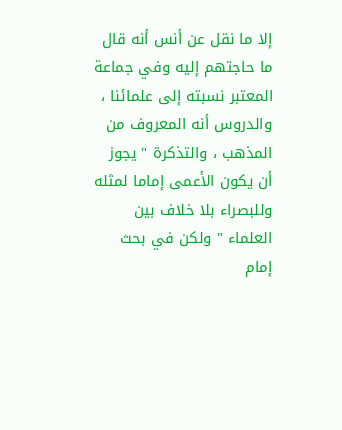إلا ما نقل عن أنس أنه قال ما حاجتهم إليه وفي جماعة المعتبر نسبته إلى علمائنا ، والدروس أنه المعروف من المذهب ، والتذكرة " يجوز أن يكون الأعمى إماما لمثله وللبصراء بلا خلاف بين العلماء " ولكن في بحث إمام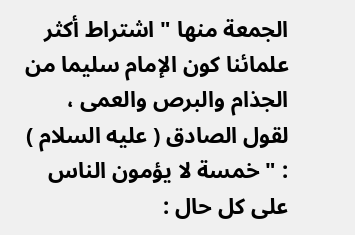الجمعة منها " اشتراط أكثر علمائنا كون الإمام سليما من الجذام والبرص والعمى ، لقول الصادق ( عليه السلام ) : " خمسة لا يؤمون الناس على كل حال :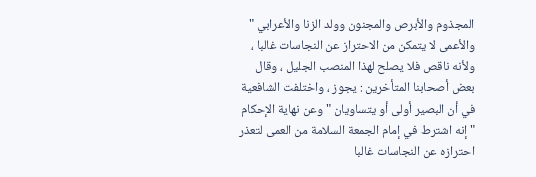المجذوم والأبرص والمجنون وولد الزنا والأعرابي " والأعمى لا يتمكن من الاحتراز عن النجاسات غالبا ، ولأنه ناقص فلا يصلح لهذا المنصب الجليل ، وقال بعض أصحابنا المتأخرين : يجوز ، واختلفت الشافعية في أن البصير أولى أو يتساويان " وعن نهاية الإحكام " إنه اشترط في إمام الجمعة السلامة من العمى لتعذر احترازه عن النجاسات غالبا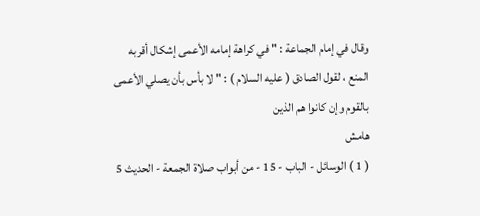وقال في إمام الجماعة : " في كراهة إمامه الأعمى إشكال أقربه المنع ، لقول الصادق ( عليه السلام ) : " لا بأس بأن يصلي الأعمى بالقوم وإن كانوا هم الذين
هامش
( 1 ) الوسائل - الباب - 15 - من أبواب صلاة الجمعة - الحديث 5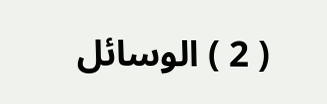( 2 ) الوسائل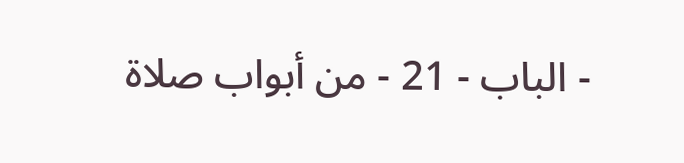- الباب - 21 - من أبواب صلاة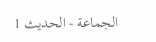الجماعة - الحديث 1